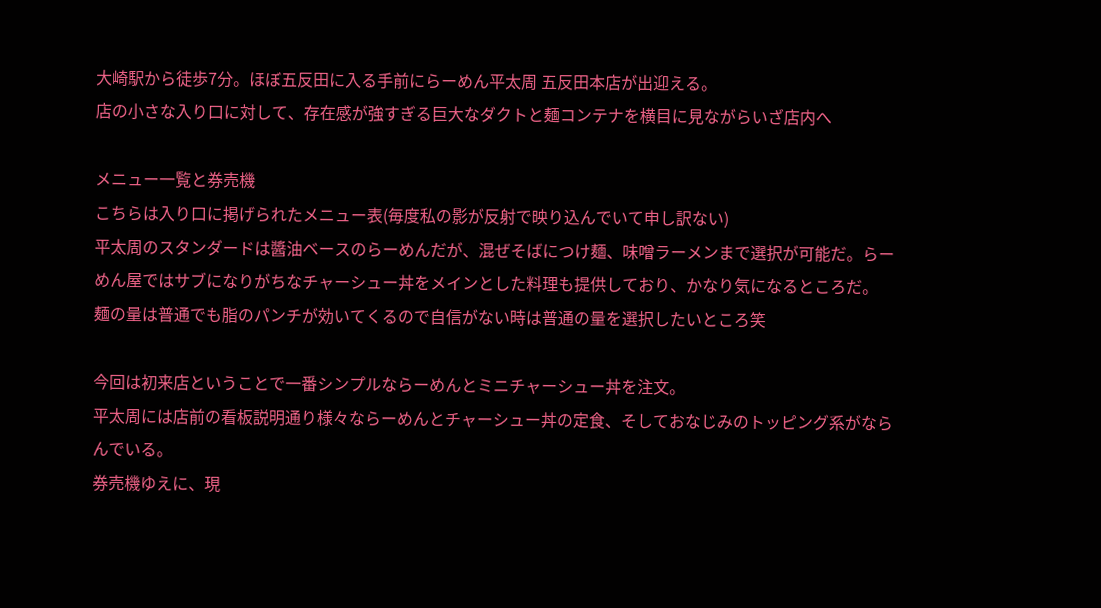大崎駅から徒歩7分。ほぼ五反田に入る手前にらーめん平太周 五反田本店が出迎える。
店の小さな入り口に対して、存在感が強すぎる巨大なダクトと麺コンテナを横目に見ながらいざ店内へ

メニュー一覧と券売機
こちらは入り口に掲げられたメニュー表(毎度私の影が反射で映り込んでいて申し訳ない)
平太周のスタンダードは醬油ベースのらーめんだが、混ぜそばにつけ麺、味噌ラーメンまで選択が可能だ。らーめん屋ではサブになりがちなチャーシュー丼をメインとした料理も提供しており、かなり気になるところだ。
麺の量は普通でも脂のパンチが効いてくるので自信がない時は普通の量を選択したいところ笑

今回は初来店ということで一番シンプルならーめんとミニチャーシュー丼を注文。
平太周には店前の看板説明通り様々ならーめんとチャーシュー丼の定食、そしておなじみのトッピング系がならんでいる。
券売機ゆえに、現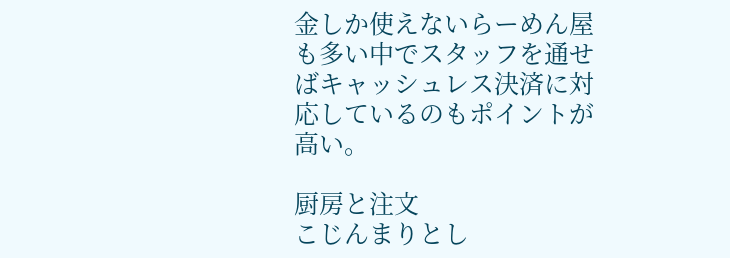金しか使えないらーめん屋も多い中でスタッフを通せばキャッシュレス決済に対応しているのもポイントが高い。

厨房と注文
こじんまりとし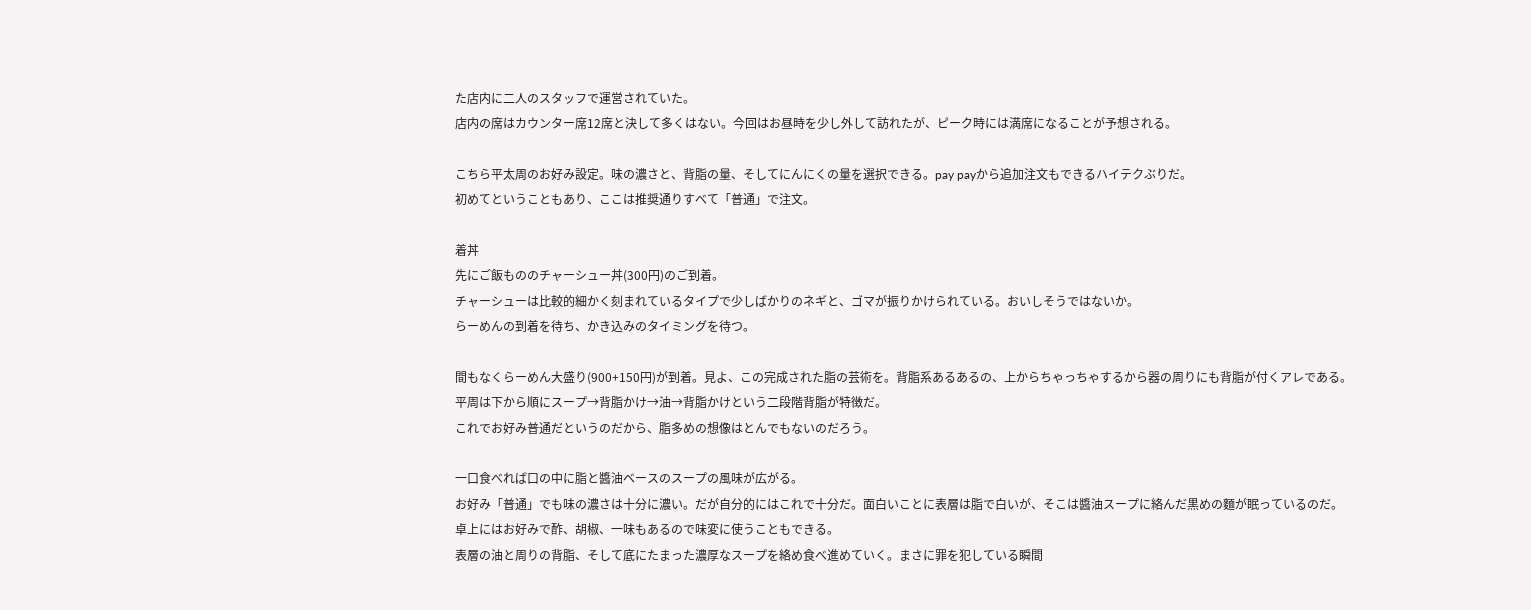た店内に二人のスタッフで運営されていた。
店内の席はカウンター席12席と決して多くはない。今回はお昼時を少し外して訪れたが、ピーク時には満席になることが予想される。

こちら平太周のお好み設定。味の濃さと、背脂の量、そしてにんにくの量を選択できる。pay payから追加注文もできるハイテクぶりだ。
初めてということもあり、ここは推奨通りすべて「普通」で注文。

着丼
先にご飯もののチャーシュー丼(300円)のご到着。
チャーシューは比較的細かく刻まれているタイプで少しばかりのネギと、ゴマが振りかけられている。おいしそうではないか。
らーめんの到着を待ち、かき込みのタイミングを待つ。

間もなくらーめん大盛り(900+150円)が到着。見よ、この完成された脂の芸術を。背脂系あるあるの、上からちゃっちゃするから器の周りにも背脂が付くアレである。
平周は下から順にスープ→背脂かけ→油→背脂かけという二段階背脂が特徴だ。
これでお好み普通だというのだから、脂多めの想像はとんでもないのだろう。

一口食べれば口の中に脂と醬油ベースのスープの風味が広がる。
お好み「普通」でも味の濃さは十分に濃い。だが自分的にはこれで十分だ。面白いことに表層は脂で白いが、そこは醬油スープに絡んだ黒めの麵が眠っているのだ。
卓上にはお好みで酢、胡椒、一味もあるので味変に使うこともできる。
表層の油と周りの背脂、そして底にたまった濃厚なスープを絡め食べ進めていく。まさに罪を犯している瞬間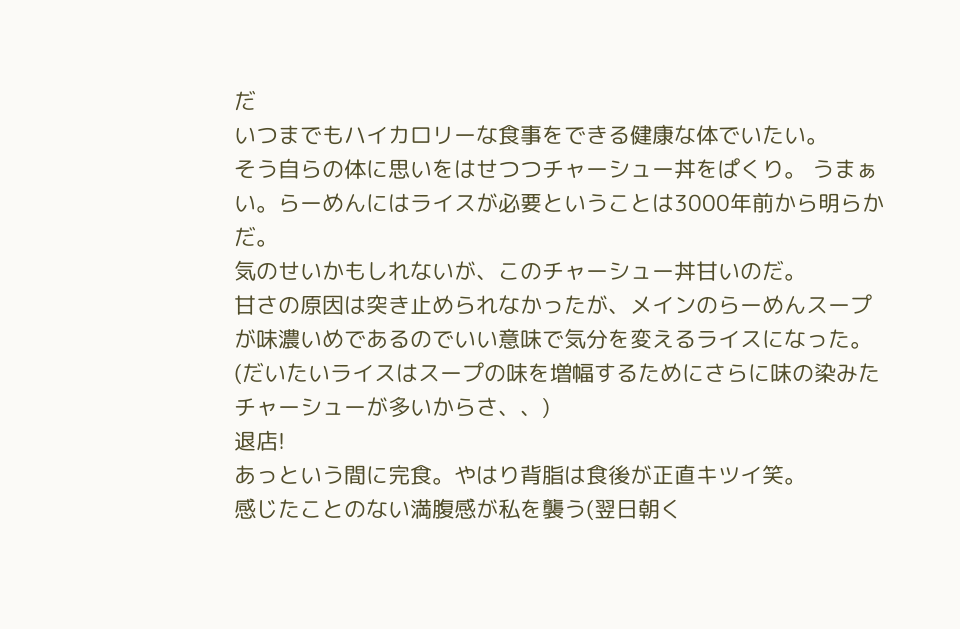だ
いつまでもハイカロリーな食事をできる健康な体でいたい。
そう自らの体に思いをはせつつチャーシュー丼をぱくり。 うまぁい。らーめんにはライスが必要ということは3000年前から明らかだ。
気のせいかもしれないが、このチャーシュー丼甘いのだ。
甘さの原因は突き止められなかったが、メインのらーめんスープが味濃いめであるのでいい意味で気分を変えるライスになった。(だいたいライスはスープの味を増幅するためにさらに味の染みたチャーシューが多いからさ、、)
退店!
あっという間に完食。やはり背脂は食後が正直キツイ笑。
感じたことのない満腹感が私を襲う(翌日朝く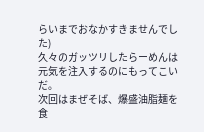らいまでおなかすきませんでした)
久々のガッツリしたらーめんは元気を注入するのにもってこいだ。
次回はまぜそば、爆盛油脂麺を食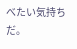べたい気持ちだ。